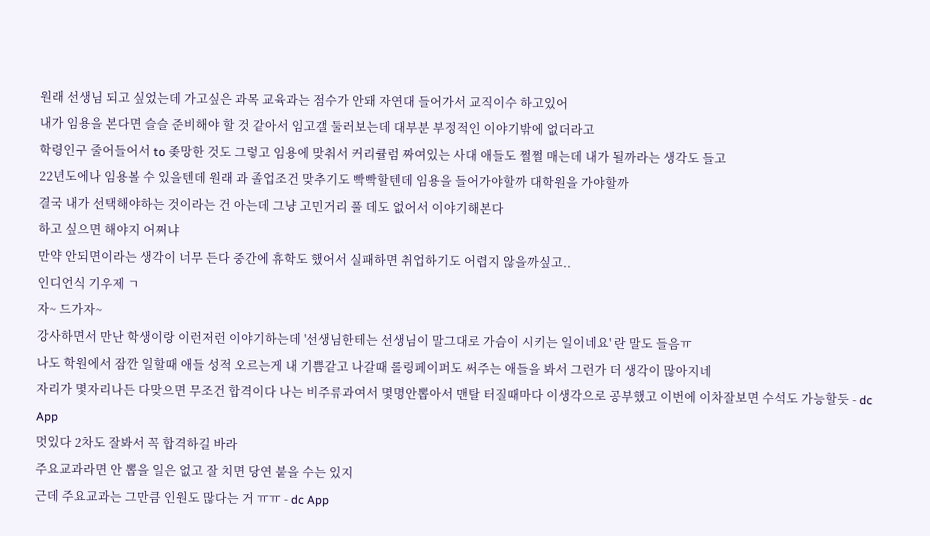원래 선생님 되고 싶었는데 가고싶은 과목 교육과는 점수가 안돼 자연대 들어가서 교직이수 하고있어
내가 임용을 본다면 슬슬 준비해야 할 것 같아서 임고갤 둘러보는데 대부분 부정적인 이야기밖에 없더라고
학령인구 줄어들어서 to 좆망한 것도 그렇고 임용에 맞춰서 커리큘럼 짜여있는 사대 애들도 쩔쩔 매는데 내가 될까라는 생각도 들고
22년도에나 임용볼 수 있을텐데 원래 과 졸업조건 맞추기도 빡빡할텐데 임용을 들어가야할까 대학원을 가야할까
결국 내가 선택해야하는 것이라는 건 아는데 그냥 고민거리 풀 데도 없어서 이야기해본다
하고 싶으면 해야지 어쩌냐
만약 안되면이라는 생각이 너무 든다 중간에 휴학도 했어서 실패하면 취업하기도 어렵지 않을까싶고..
인디언식 기우제 ㄱ
자~ 드가자~
강사하면서 만난 학생이랑 이런저런 이야기하는데 '선생님한테는 선생님이 말그대로 가슴이 시키는 일이네요' 란 말도 들음ㅠ
나도 학원에서 잠깐 일할때 애들 성적 오르는게 내 기쁨같고 나갈때 롤링페이퍼도 써주는 애들을 봐서 그런가 더 생각이 많아지네
자리가 몇자리나든 다맞으면 무조건 합격이다 나는 비주류과여서 몇명안뽑아서 맨탈 터질때마다 이생각으로 공부했고 이번에 이차잘보면 수석도 가능할듯 - dc App
멋있다 2차도 잘봐서 꼭 합격하길 바라
주요교과라면 안 뽑을 일은 없고 잘 치면 당연 붙을 수는 있지
근데 주요교과는 그만큼 인원도 많다는 거 ㅠㅠ - dc App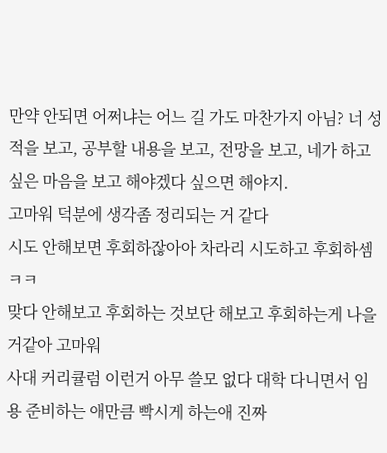만약 안되면 어쩌냐는 어느 길 가도 마찬가지 아님? 너 성적을 보고, 공부할 내용을 보고, 전망을 보고, 네가 하고싶은 마음을 보고 해야겠다 싶으면 해야지.
고마워 덕분에 생각좀 정리되는 거 같다
시도 안해보면 후회하잖아아 차라리 시도하고 후회하셈 ㅋㅋ
맞다 안해보고 후회하는 것보단 해보고 후회하는게 나을거같아 고마워
사대 커리큘럼 이런거 아무 쓸모 없다 대학 다니면서 임용 준비하는 애만큼 빡시게 하는애 진짜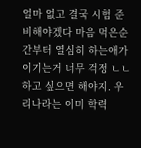얼마 없고 결국 시험 준비해야겠다 마음 먹은순간부터 열심히 하는애가 이기는거 너무 걱정 ㄴㄴ
하고 싶으면 해야지. 우리나라는 이미 학력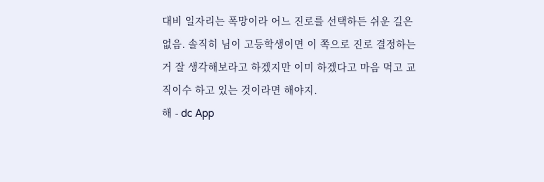대비 일자리는 폭망이라 어느 진로를 선택하든 쉬운 길은 없음. 솔직히 님이 고등학생이면 이 쪽으로 진로 결정하는거 잘 생각해보라고 하겠지만 이미 하겠다고 마음 먹고 교직이수 하고 있는 것이라면 해야지.
해 - dc App